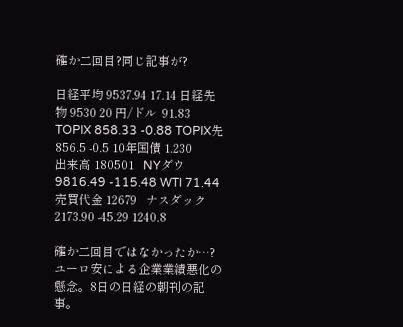確か二回目?同じ記事が?

日経平均 9537.94 17.14 日経先物 9530 20 円/ドル  91.83
TOPIX 858.33 -0.88 TOPIX先 856.5 -0.5 10年国債 1.230
出来高 180501   NYダウ 9816.49 -115.48 WTI 71.44
売買代金 12679   ナスダック 2173.90 -45.29 1240.8

確か二回目ではなかったか…?
ユーロ安による企業業績悪化の懸念。8日の日経の朝刊の記事。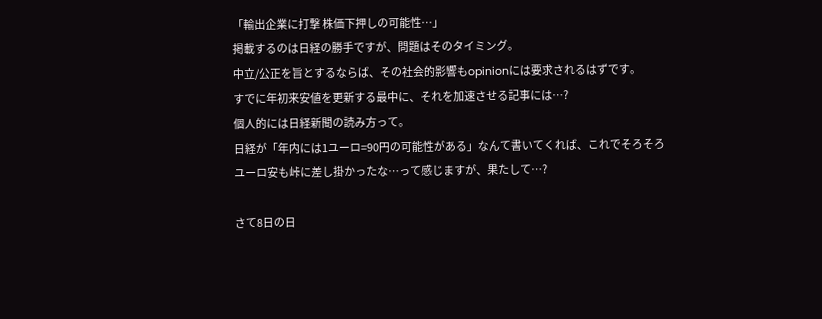「輸出企業に打撃 株価下押しの可能性…」
掲載するのは日経の勝手ですが、問題はそのタイミング。
中立/公正を旨とするならば、その社会的影響もopinionには要求されるはずです。
すでに年初来安値を更新する最中に、それを加速させる記事には…?
個人的には日経新聞の読み方って。
日経が「年内には1ユーロ=90円の可能性がある」なんて書いてくれば、これでそろそろ
ユーロ安も峠に差し掛かったな…って感じますが、果たして…?

さて8日の日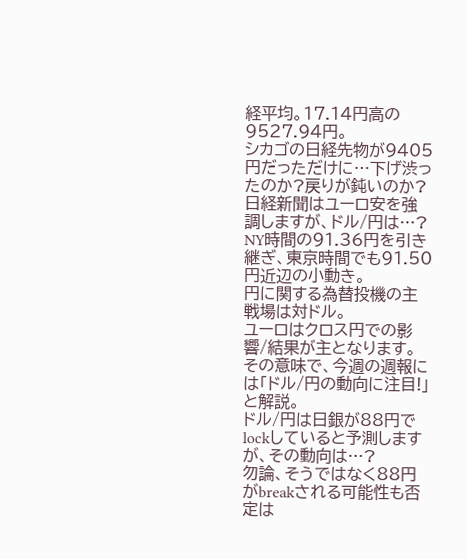経平均。17.14円高の9527.94円。
シカゴの日経先物が9405円だっただけに…下げ渋ったのか?戻りが鈍いのか?
日経新聞はユーロ安を強調しますが、ドル/円は…?
NY時間の91.36円を引き継ぎ、東京時間でも91.50円近辺の小動き。
円に関する為替投機の主戦場は対ドル。
ユーロはクロス円での影響/結果が主となります。
その意味で、今週の週報には「ドル/円の動向に注目!」と解説。
ドル/円は日銀が88円でlockしていると予測しますが、その動向は…?
勿論、そうではなく88円がbreakされる可能性も否定は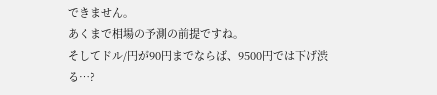できません。
あくまで相場の予測の前提ですね。
そしてドル/円が90円までならば、9500円では下げ渋る…?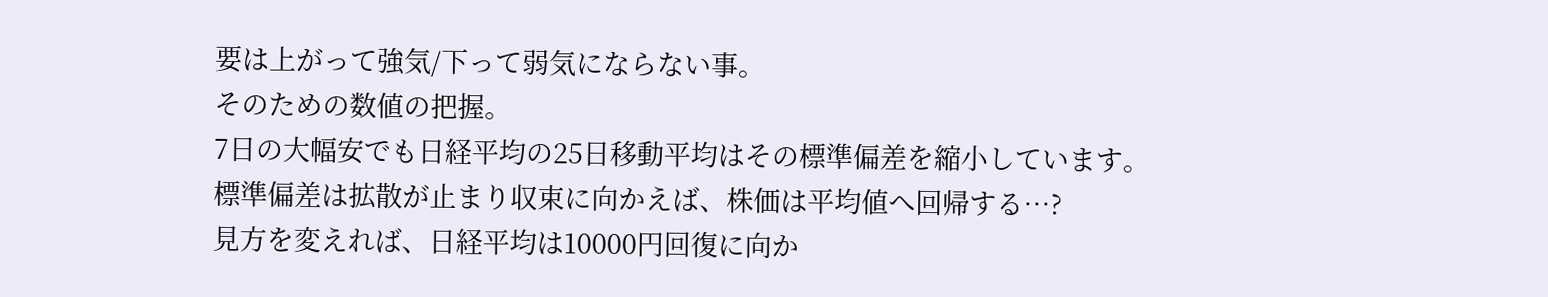要は上がって強気/下って弱気にならない事。
そのための数値の把握。
7日の大幅安でも日経平均の25日移動平均はその標準偏差を縮小しています。
標準偏差は拡散が止まり収束に向かえば、株価は平均値へ回帰する…?
見方を変えれば、日経平均は10000円回復に向か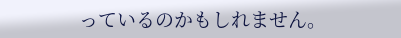っているのかもしれません。